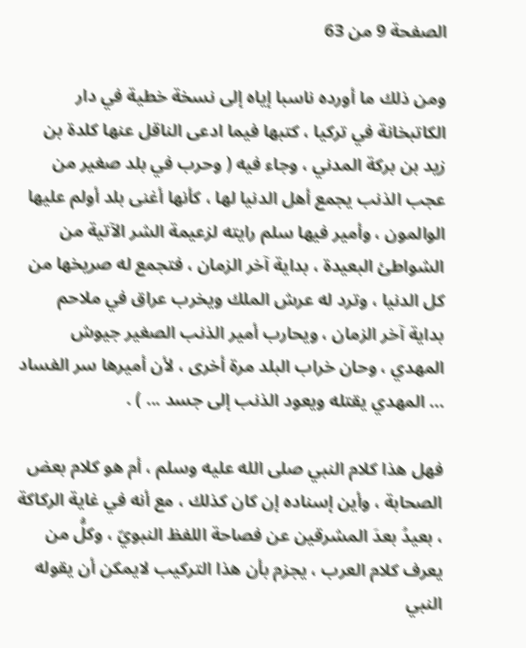الصفحة 9 من 63

ومن ذلك ما أورده ناسبا إياه إلى نسخة خطية في دار الكاتبخانة في تركيا ، كتبها فيما ادعى الناقل عنها كلدة بن زيد بن بركة المدني ، وجاء فيه ( وحرب في بلد صغير من عجب الذنب يجمع أهل الدنيا لها ، كأنها أغنى بلد أولم عليها الوالمون ، وأمير فيها سلم رايته لزعيمة الشر الآتية من الشواطئ البعيدة ، بداية آخر الزمان ، فتجمع له صريخها من كل الدنيا ، وترد له عرش الملك ويخرب عراق في ملاحم بداية آخر الزمان ، ويحارب أمير الذنب الصغير جيوش المهدي ، وحان خراب البلد مرة أخرى ، لأن أميرها سر الفساد ... المهدي يقتله ويعود الذنب إلى جسد ... ) .

فهل هذا كلام النبي صلى الله عليه وسلم ، أم هو كلام بعض الصحابة ، وأين إسناده إن كان كذلك ، مع أنه في غاية الركاكة ، بعيدُ بعدَ المشرقين عن فصاحة اللفظ النبويّ ، وكلُّ من يعرف كلام العرب ، يجزم بأن هذا التركيب لايمكن أن يقوله النبي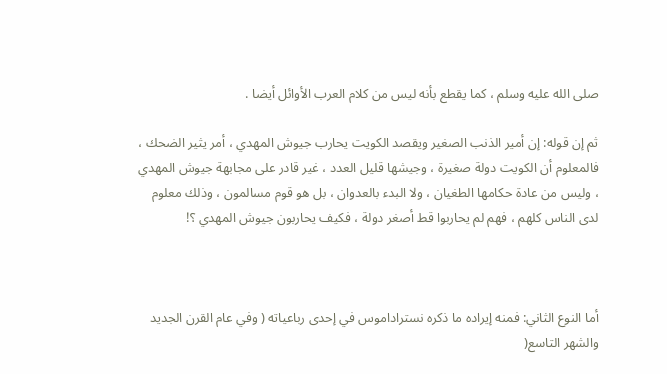صلى الله عليه وسلم ، كما يقطع بأنه ليس من كلام العرب الأوائل أيضا .

ثم إن قوله: إن أمير الذنب الصغير ويقصد الكويت يحارب جيوش المهدي ، أمر يثير الضحك ، فالمعلوم أن الكويت دولة صغيرة ، وجيشها قليل العدد ، غير قادر على مجابهة جيوش المهدي ، وليس من عادة حكامها الطغيان ، ولا البدء بالعدوان ، بل هو قوم مسالمون ، وذلك معلوم لدى الناس كلهم ، فهم لم يحاربوا قط أصغر دولة ، فكيف يحاربون جيوش المهدي ؟!



أما النوع الثاني: فمنه إيراده ما ذكره نستراداموس في إحدى رباعياته ( وفي عام القرن الجديد والشهر التاسع(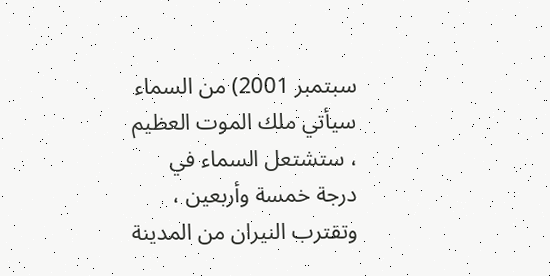سبتمبر 2001) من السماء سيأتي ملك الموت العظيم ، ستشتعل السماء في درجة خمسة وأربعين ، وتقترب النيران من المدينة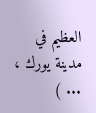العظيم في مدينة يورك ، ... )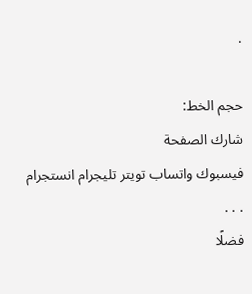.

حجم الخط:
شارك الصفحة
فيسبوك واتساب تويتر تليجرام انستجرام
. . .
فضلًا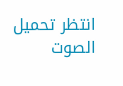انتظر تحميل الصوت